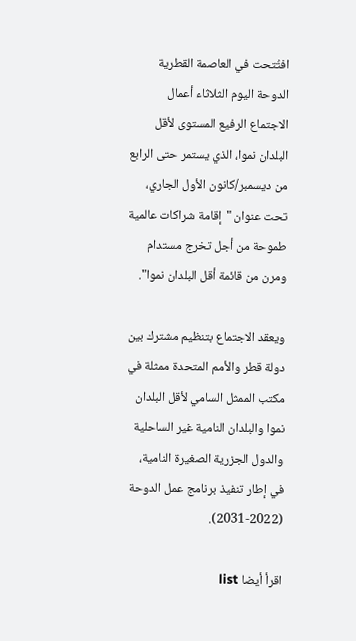افتُتحت في العاصمة القطرية الدوحة اليوم الثلاثاء أعمال الاجتماع الرفيع المستوى لأقل البلدان نموا، الذي يستمر حتى الرابع من ديسمبر/كانون الأول الجاري، تحت عنوان "إقامة شراكات عالمية طموحة من أجل تخرج مستدام ومرن من قائمة أقل البلدان نموا".

ويعقد الاجتماع بتنظيم مشترك بين دولة قطر والأمم المتحدة ممثلة في مكتب الممثل السامي لأقل البلدان نموا والبلدان النامية غير الساحلية والدول الجزرية الصغيرة النامية، في إطار تنفيذ برنامج عمل الدوحة (2022-2031).

اقرأ أيضا list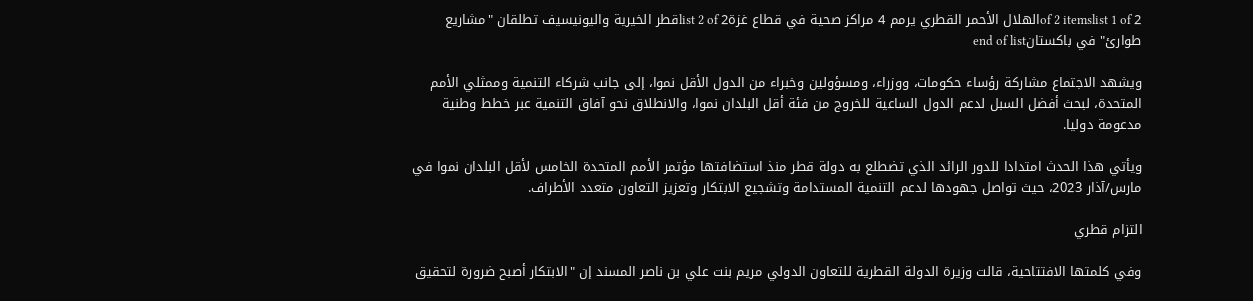of 2 itemslist 1 of 2الهلال الأحمر القطري يرمم 4 مراكز صحية في قطاع غزةlist 2 of 2قطر الخيرية واليونيسيف تطلقان "مشاريع طوارئ" في باكستانend of list

ويشهد الاجتماع مشاركة رؤساء حكومات، ووزراء، ومسؤولين وخبراء من الدول الأقل نموا، إلى جانب شركاء التنمية وممثلي الأمم المتحدة، لبحث أفضل السبل لدعم الدول الساعية للخروج من فئة أقل البلدان نموا، والانطلاق نحو آفاق التنمية عبر خطط وطنية مدعومة دوليا.

ويأتي هذا الحدث امتدادا للدور الرائد الذي تضطلع به دولة قطر منذ استضافتها مؤتمر الأمم المتحدة الخامس لأقل البلدان نموا في مارس/آذار 2023، حيث تواصل جهودها لدعم التنمية المستدامة وتشجيع الابتكار وتعزيز التعاون متعدد الأطراف.

التزام قطري

وفي كلمتها الافتتاحية، قالت وزيرة الدولة القطرية للتعاون الدولي مريم بنت علي بن ناصر المسند إن "الابتكار أصبح ضرورة لتحقيق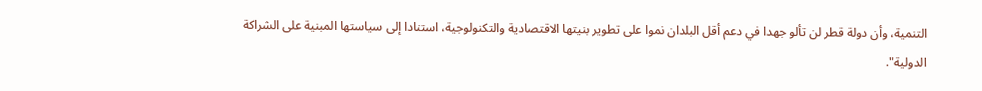التنمية، وأن دولة قطر لن تألو جهدا في دعم أقل البلدان نموا على تطوير بنيتها الاقتصادية والتكنولوجية، استنادا إلى سياستها المبنية على الشراكة الدولية".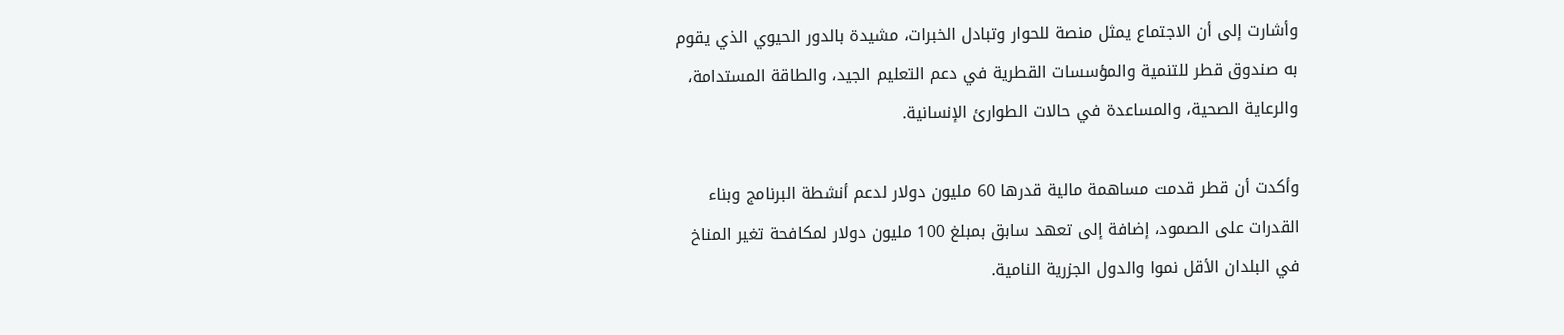وأشارت إلى أن الاجتماع يمثل منصة للحوار وتبادل الخبرات، مشيدة بالدور الحيوي الذي يقوم به صندوق قطر للتنمية والمؤسسات القطرية في دعم التعليم الجيد، والطاقة المستدامة، والرعاية الصحية، والمساعدة في حالات الطوارئ الإنسانية.

وأكدت أن قطر قدمت مساهمة مالية قدرها 60 مليون دولار لدعم أنشطة البرنامج وبناء القدرات على الصمود، إضافة إلى تعهد سابق بمبلغ 100 مليون دولار لمكافحة تغير المناخ في البلدان الأقل نموا والدول الجزرية النامية.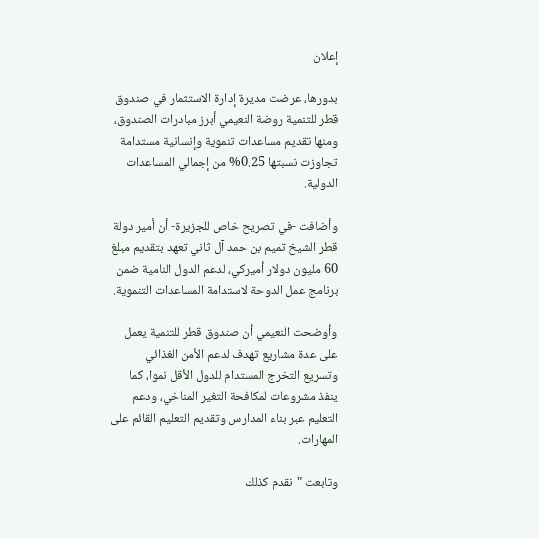إعلان

بدورها، عرضت مديرة إدارة الاستثمار في صندوق قطر للتنمية روضة النعيمي أبرز مبادرات الصندوق، ومنها تقديم مساعدات تنموية وإنسانية مستدامة تجاوزت نسبتها 0.25% من إجمالي المساعدات الدولية.

وأضافت -في تصريح خاص للجزيرة- أن أمير دولة قطر الشيخ تميم بن حمد آل ثاني تعهد بتقديم مبلغ 60 مليون دولار أميركي، لدعم الدول النامية ضمن برنامج عمل الدوحة لاستدامة المساعدات التنموية.

وأوضحت النعيمي أن صندوق قطر للتنمية يعمل على عدة مشاريع تهدف لدعم الأمن الغذائي وتسريع التخرج المستدام للدول الأقل نموا، كما ينفذ مشروعات لمكافحة التغير المناخي، ودعم التعليم عبر بناء المدارس وتقديم التعليم القائم على المهارات.

وتابعت "نقدم كذلك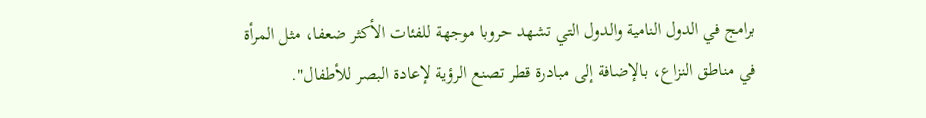برامج في الدول النامية والدول التي تشهد حروبا موجهة للفئات الأكثر ضعفا، مثل المرأة في مناطق النزاع، بالإضافة إلى مبادرة قطر تصنع الرؤية لإعادة البصر للأطفال".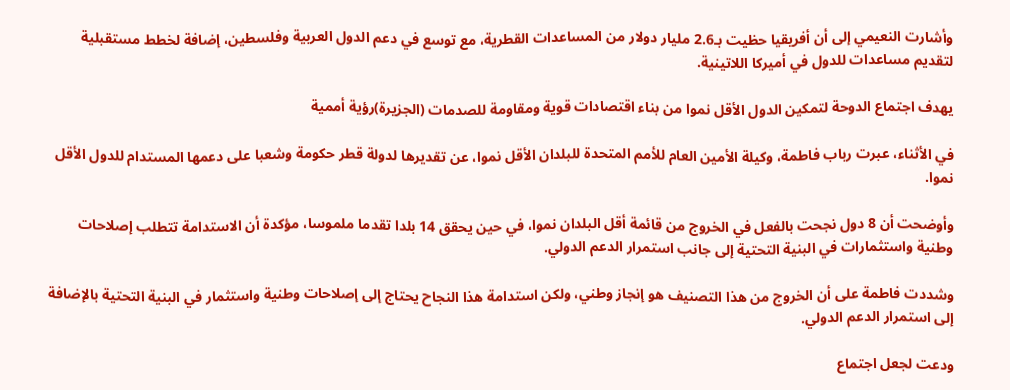وأشارت النعيمي إلى أن أفريقيا حظيت بـ2.6 مليار دولار من المساعدات القطرية، مع توسع في دعم الدول العربية وفلسطين، إضافة لخطط مستقبلية لتقديم مساعدات للدول في أميركا اللاتينية.

يهدف اجتماع الدوحة لتمكين الدول الأقل نموا من بناء اقتصادات قوية ومقاومة للصدمات (الجزيرة)رؤية أممية

في الأثناء، عبرت رباب فاطمة، وكيلة الأمين العام للأمم المتحدة للبلدان الأقل نموا، عن تقديرها لدولة قطر حكومة وشعبا على دعمها المستدام للدول الأقل نموا.

وأوضحت أن 8 دول نجحت بالفعل في الخروج من قائمة أقل البلدان نموا، في حين يحقق 14 بلدا تقدما ملموسا، مؤكدة أن الاستدامة تتطلب إصلاحات وطنية واستثمارات في البنية التحتية إلى جانب استمرار الدعم الدولي.

وشددت فاطمة على أن الخروج من هذا التصنيف هو إنجاز وطني، ولكن استدامة هذا النجاح يحتاج إلى إصلاحات وطنية واستثمار في البنية التحتية بالإضافة إلى استمرار الدعم الدولي.

ودعت لجعل اجتماع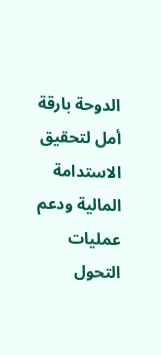الدوحة بارقة أمل لتحقيق الاستدامة المالية ودعم عمليات التحول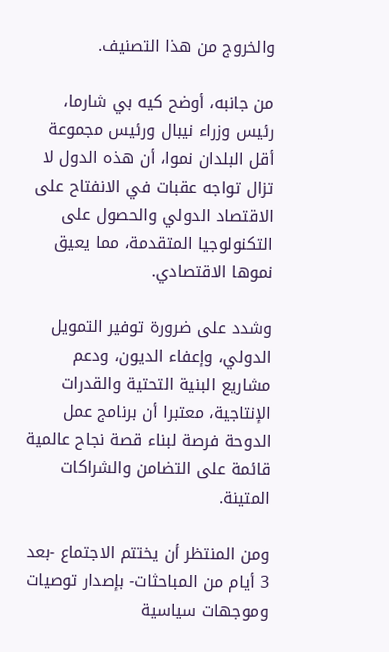والخروج من هذا التصنيف.

من جانبه، أوضح كيه بي شارما، رئيس وزراء نيبال ورئيس مجموعة أقل البلدان نموا، أن هذه الدول لا تزال تواجه عقبات في الانفتاح على الاقتصاد الدولي والحصول على التكنولوجيا المتقدمة، مما يعيق نموها الاقتصادي.

وشدد على ضرورة توفير التمويل الدولي، وإعفاء الديون، ودعم مشاريع البنية التحتية والقدرات الإنتاجية، معتبرا أن برنامج عمل الدوحة فرصة لبناء قصة نجاح عالمية قائمة على التضامن والشراكات المتينة.

ومن المنتظر أن يختتم الاجتماع -بعد 3 أيام من المباحثات- بإصدار توصيات وموجهات سياسية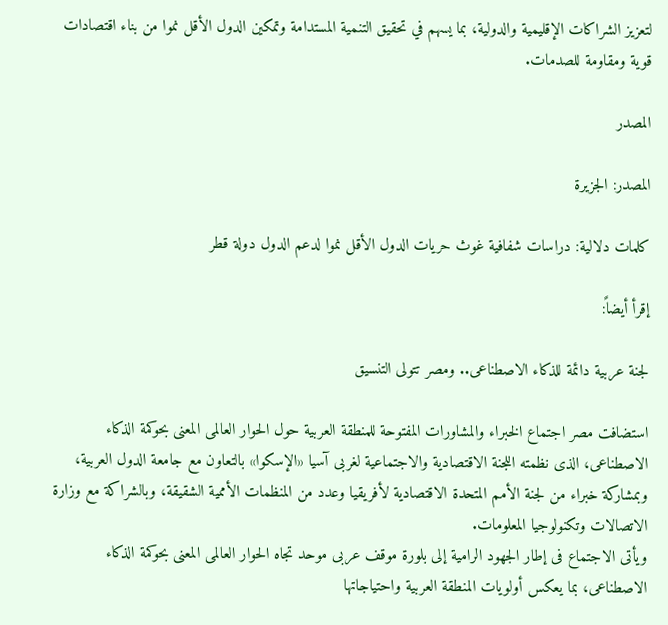لتعزيز الشراكات الإقليمية والدولية، بما يسهم في تحقيق التنمية المستدامة وتمكين الدول الأقل نموا من بناء اقتصادات قوية ومقاومة للصدمات.

المصدر

المصدر: الجزيرة

كلمات دلالية: دراسات شفافية غوث حريات الدول الأقل نموا لدعم الدول دولة قطر

إقرأ أيضاً:

لجنة عربية دائمة للذكاء الاصطناعى.. ومصر تتولى التنسيق

استضافت مصر اجتماع الخبراء والمشاورات المفتوحة للمنطقة العربية حول الحوار العالمى المعنى بحوكمة الذكاء الاصطناعى، الذى نظمته اللجنة الاقتصادية والاجتماعية لغربى آسيا «الإسكوا» بالتعاون مع جامعة الدول العربية، وبمشاركة خبراء من لجنة الأمم المتحدة الاقتصادية لأفريقيا وعدد من المنظمات الأممية الشقيقة، وبالشراكة مع وزارة الاتصالات وتكنولوجيا المعلومات.
ويأتى الاجتماع فى إطار الجهود الرامية إلى بلورة موقف عربى موحد تجاه الحوار العالمى المعنى بحوكمة الذكاء الاصطناعى، بما يعكس أولويات المنطقة العربية واحتياجاتها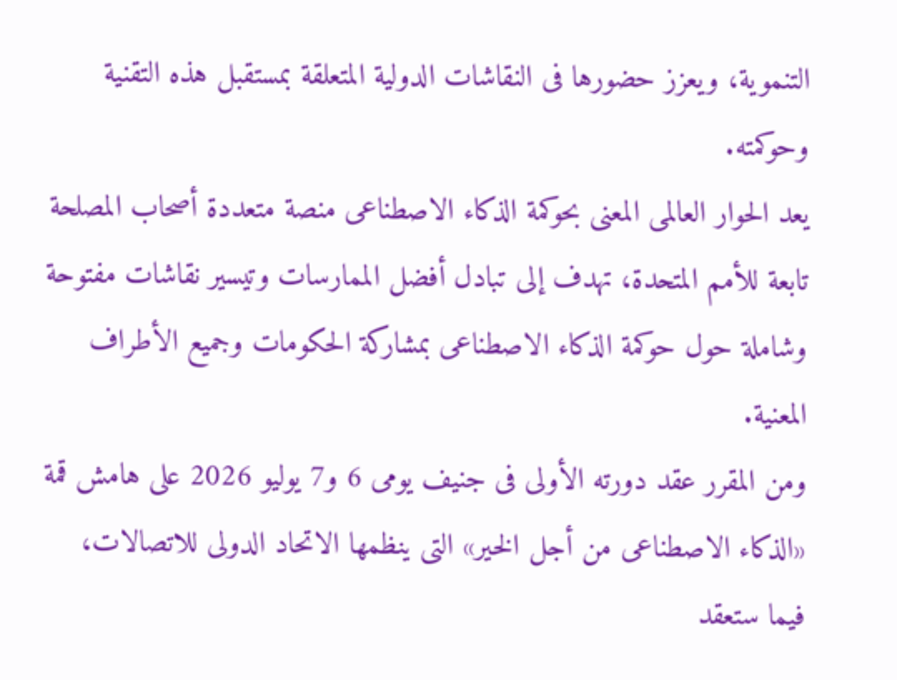التنموية، ويعزز حضورها فى النقاشات الدولية المتعلقة بمستقبل هذه التقنية وحوكمته.
يعد الحوار العالمى المعنى بحوكمة الذكاء الاصطناعى منصة متعددة أصحاب المصلحة تابعة للأمم المتحدة، تهدف إلى تبادل أفضل الممارسات وتيسير نقاشات مفتوحة وشاملة حول حوكمة الذكاء الاصطناعى بمشاركة الحكومات وجميع الأطراف المعنية.
ومن المقرر عقد دورته الأولى فى جنيف يومى 6 و7 يوليو 2026 على هامش قمة «الذكاء الاصطناعى من أجل الخير» التى ينظمها الاتحاد الدولى للاتصالات، فيما ستعقد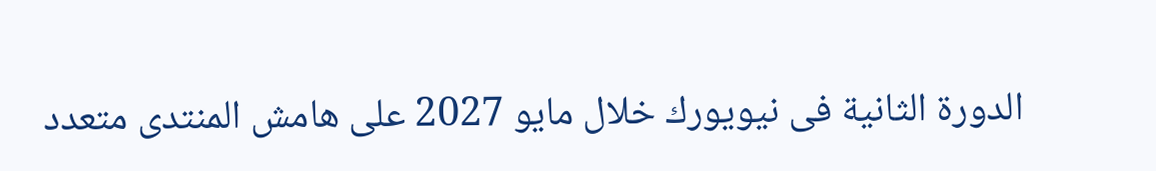الدورة الثانية فى نيويورك خلال مايو 2027 على هامش المنتدى متعدد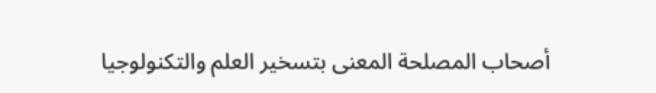أصحاب المصلحة المعنى بتسخير العلم والتكنولوجيا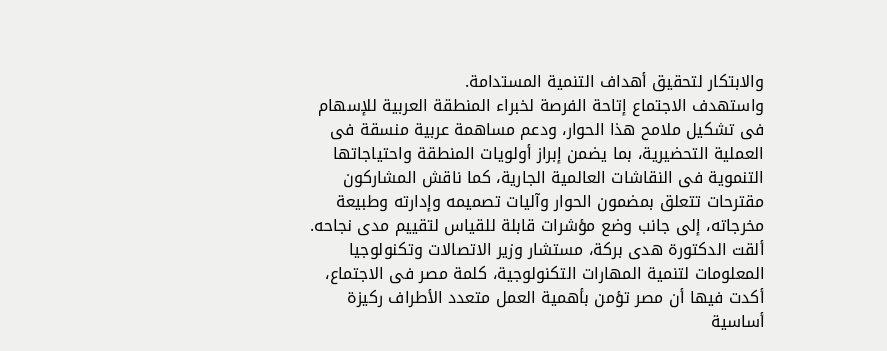والابتكار لتحقيق أهداف التنمية المستدامة.
واستهدف الاجتماع إتاحة الفرصة لخبراء المنطقة العربية للإسهام فى تشكيل ملامح هذا الحوار، ودعم مساهمة عربية منسقة فى العملية التحضيرية، بما يضمن إبراز أولويات المنطقة واحتياجاتها التنموية فى النقاشات العالمية الجارية، كما ناقش المشاركون مقترحات تتعلق بمضمون الحوار وآليات تصميمه وإدارته وطبيعة مخرجاته، إلى جانب وضع مؤشرات قابلة للقياس لتقييم مدى نجاحه.
ألقت الدكتورة هدى بركة، مستشار وزير الاتصالات وتكنولوجيا المعلومات لتنمية المهارات التكنولوجية، كلمة مصر فى الاجتماع، أكدت فيها أن مصر تؤمن بأهمية العمل متعدد الأطراف ركيزة أساسية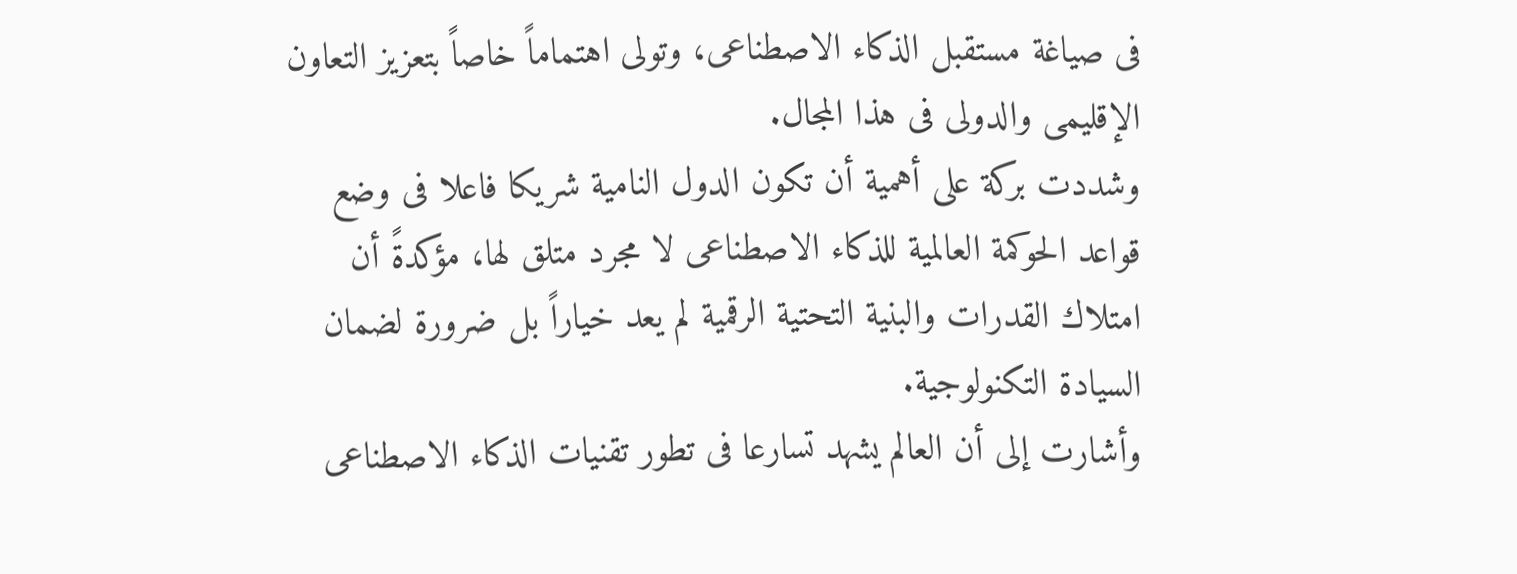فى صياغة مستقبل الذكاء الاصطناعى، وتولى اهتماماً خاصاً بتعزيز التعاون الإقليمى والدولى فى هذا المجال.
وشددت بركة على أهمية أن تكون الدول النامية شريكا فاعلا فى وضع قواعد الحوكمة العالمية للذكاء الاصطناعى لا مجرد متلق لها، مؤكدةً أن امتلاك القدرات والبنية التحتية الرقمية لم يعد خياراً بل ضرورة لضمان السيادة التكنولوجية.
وأشارت إلى أن العالم يشهد تسارعا فى تطور تقنيات الذكاء الاصطناعى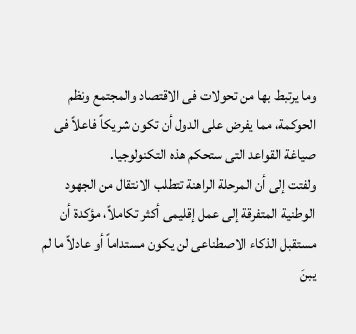وما يرتبط بها من تحولات فى الاقتصاد والمجتمع ونظم الحوكمة، مما يفرض على الدول أن تكون شريكاً فاعلاً فى صياغة القواعد التى ستحكم هذه التكنولوجيا.
ولفتت إلى أن المرحلة الراهنة تتطلب الانتقال من الجهود الوطنية المتفرقة إلى عمل إقليمى أكثر تكاملاً، مؤكدة أن مستقبل الذكاء الاصطناعى لن يكون مستداماً أو عادلاً ما لم يبنَ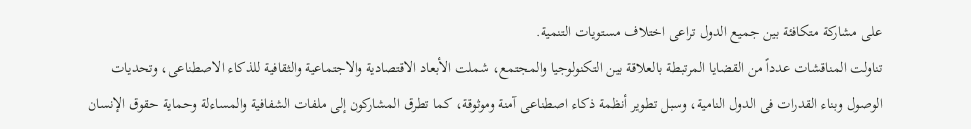على مشاركة متكافئة بين جميع الدول تراعى اختلاف مستويات التنمية.
تناولت المناقشات عدداً من القضايا المرتبطة بالعلاقة بين التكنولوجيا والمجتمع، شملت الأبعاد الاقتصادية والاجتماعية والثقافية للذكاء الاصطناعى، وتحديات الوصول وبناء القدرات فى الدول النامية، وسبل تطوير أنظمة ذكاء اصطناعى آمنة وموثوقة، كما تطرق المشاركون إلى ملفات الشفافية والمساءلة وحماية حقوق الإنسان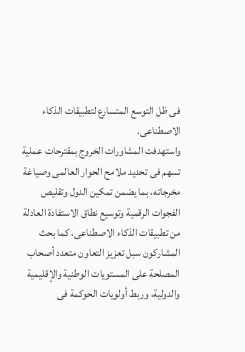فى ظل التوسع المتسارع لتطبيقات الذكاء الاصطناعى.
واستهدفت المشاورات الخروج بمقترحات عملية تسهم فى تحديد ملامح الحوار العالمى وصياغة مخرجاته، بما يضمن تمكين الدول وتقليص الفجوات الرقمية وتوسيع نطاق الاستفادة العادلة من تطبيقات الذكاء الاصطناعى، كما بحث المشاركون سبل تعزيز التعاون متعدد أصحاب المصلحة على المستويات الوطنية والإقليمية والدولية، وربط أولويات الحوكمة فى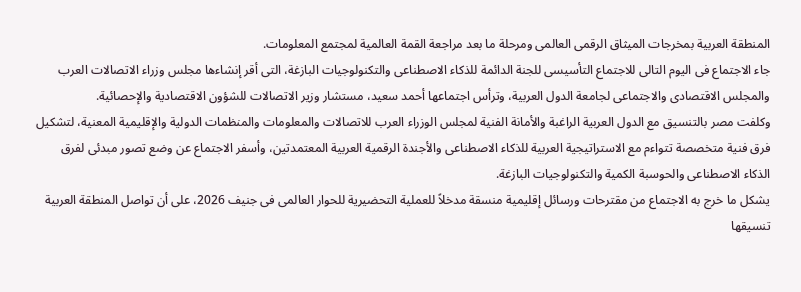المنطقة العربية بمخرجات الميثاق الرقمى العالمى ومرحلة ما بعد مراجعة القمة العالمية لمجتمع المعلومات.
جاء الاجتماع فى اليوم التالى للاجتماع التأسيسى للجنة الدائمة للذكاء الاصطناعى والتكنولوجيات البازغة، التى أقر إنشاءها مجلس وزراء الاتصالات العرب والمجلس الاقتصادى والاجتماعى لجامعة الدول العربية، وترأس اجتماعها أحمد سعيد، مستشار وزير الاتصالات للشؤون الاقتصادية والإحصائية.
وكلفت مصر بالتنسيق مع الدول العربية الراغبة والأمانة الفنية لمجلس الوزراء العرب للاتصالات والمعلومات والمنظمات الدولية والإقليمية المعنية، لتشكيل فرق فنية متخصصة تتواءم مع الاستراتيجية العربية للذكاء الاصطناعى والأجندة الرقمية العربية المعتمدتين، وأسفر الاجتماع عن وضع تصور مبدئى لفرق الذكاء الاصطناعى والحوسبة الكمية والتكنولوجيات البازغة.
يشكل ما خرج به الاجتماع من مقترحات ورسائل إقليمية منسقة مدخلاً للعملية التحضيرية للحوار العالمى فى جنيف 2026، على أن تواصل المنطقة العربية تنسيقها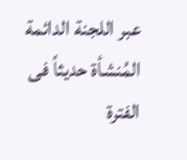عبر اللجنة الدائمة المُنشأة حديثاً فى الفترة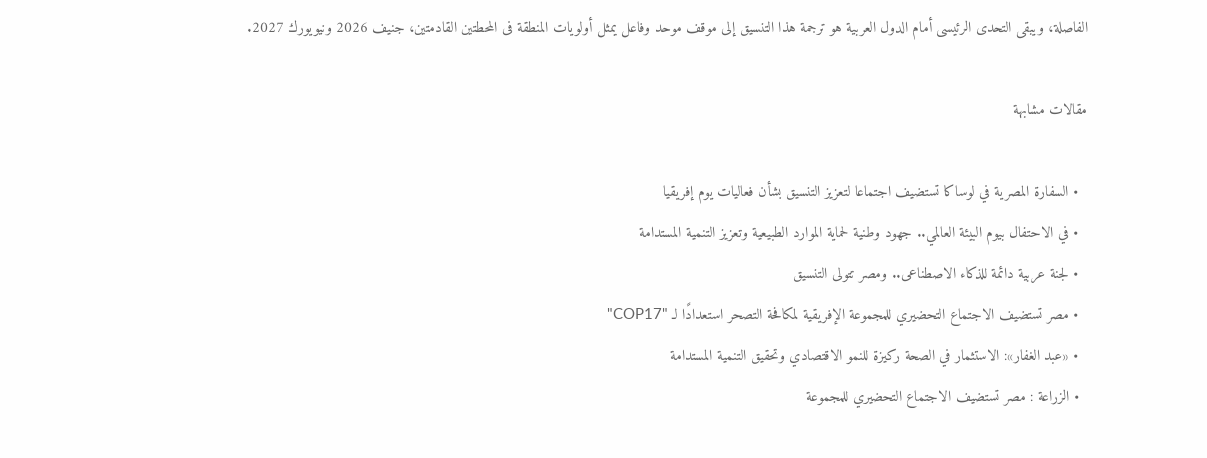الفاصلة، ويبقى التحدى الرئيسى أمام الدول العربية هو ترجمة هذا التنسيق إلى موقف موحد وفاعل يمثل أولويات المنطقة فى المحطتين القادمتين، جنيف 2026 ونيويورك 2027.

مقالات مشابهة

  • السفارة المصرية في لوساكا تستضيف اجتماعا لتعزيز التنسيق بشأن فعاليات يوم إفريقيا
  • في الاحتفال بيوم البيئة العالمي.. جهود وطنية لحماية الموارد الطبيعية وتعزيز التنمية المستدامة
  • لجنة عربية دائمة للذكاء الاصطناعى.. ومصر تتولى التنسيق
  • مصر تستضيف الاجتماع التحضيري للمجموعة الإفريقية لمكافحة التصحر استعدادًا لـ "COP17"
  • «عبد الغفار»: الاستثمار في الصحة ركيزة للنمو الاقتصادي وتحقيق التنمية المستدامة
  • الزراعة : مصر تستضيف الاجتماع التحضيري للمجموعة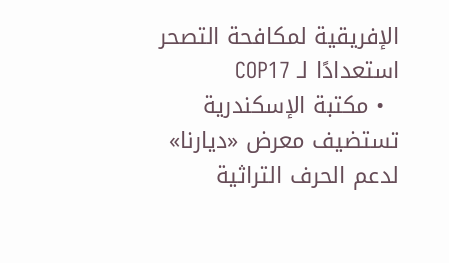الإفريقية لمكافحة التصحر استعدادًا لـ COP17
  • مكتبة الإسكندرية تستضيف معرض «ديارنا» لدعم الحرف التراثية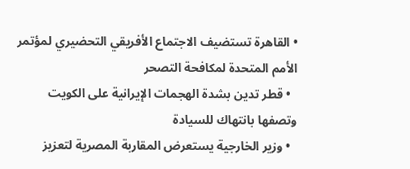• القاهرة تستضيف الاجتماع الأفريقي التحضيري لمؤتمر الأمم المتحدة لمكافحة التصحر
  • قطر تدين بشدة الهجمات الإيرانية على الكويت وتصفها بانتهاك للسيادة
  • وزير الخارجية يستعرض المقاربة المصرية لتعزيز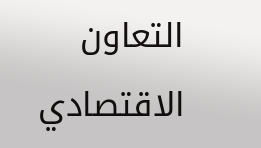التعاون الاقتصادي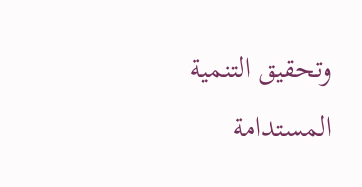وتحقيق التنمية المستدامة